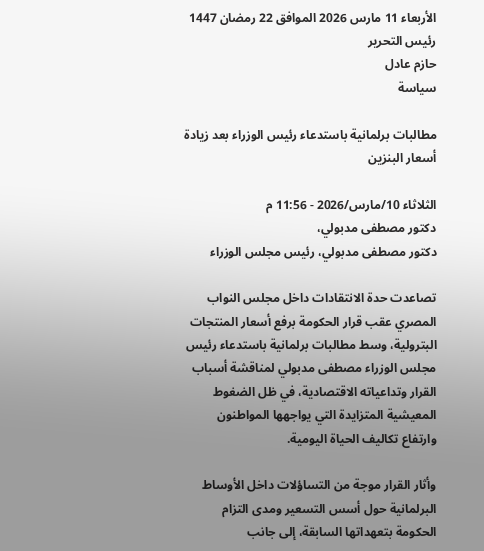الأربعاء 11 مارس 2026 الموافق 22 رمضان 1447
رئيس التحرير
حازم عادل
سياسة

مطالبات برلمانية باستدعاء رئيس الوزراء بعد زيادة أسعار البنزين

الثلاثاء 10/مارس/2026 - 11:56 م
دكتور مصطفى مدبولي،
دكتور مصطفى مدبولي، رئيس مجلس الوزراء

تصاعدت حدة الانتقادات داخل مجلس النواب المصري عقب قرار الحكومة برفع أسعار المنتجات البترولية، وسط مطالبات برلمانية باستدعاء رئيس مجلس الوزراء مصطفى مدبولي لمناقشة أسباب القرار وتداعياته الاقتصادية، في ظل الضغوط المعيشية المتزايدة التي يواجهها المواطنون وارتفاع تكاليف الحياة اليومية.

وأثار القرار موجة من التساؤلات داخل الأوساط البرلمانية حول أسس التسعير ومدى التزام الحكومة بتعهداتها السابقة، إلى جانب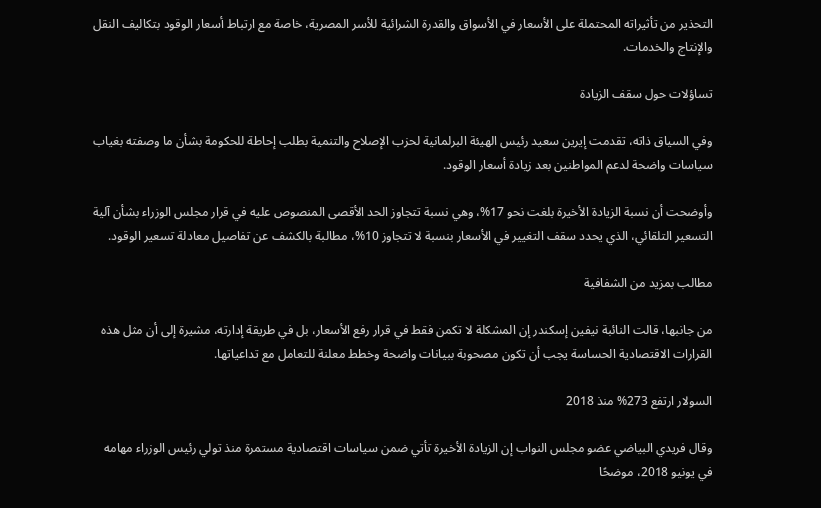التحذير من تأثيراته المحتملة على الأسعار في الأسواق والقدرة الشرائية للأسر المصرية، خاصة مع ارتباط أسعار الوقود بتكاليف النقل والإنتاج والخدمات.

تساؤلات حول سقف الزيادة

وفي السياق ذاته، تقدمت إيرين سعيد رئيس الهيئة البرلمانية لحزب الإصلاح والتنمية بطلب إحاطة للحكومة بشأن ما وصفته بغياب سياسات واضحة لدعم المواطنين بعد زيادة أسعار الوقود.

وأوضحت أن نسبة الزيادة الأخيرة بلغت نحو 17%، وهي نسبة تتجاوز الحد الأقصى المنصوص عليه في قرار مجلس الوزراء بشأن آلية التسعير التلقائي، الذي يحدد سقف التغيير في الأسعار بنسبة لا تتجاوز 10%، مطالبة بالكشف عن تفاصيل معادلة تسعير الوقود.

مطالب بمزيد من الشفافية

من جانبها، قالت النائبة نيفين إسكندر إن المشكلة لا تكمن فقط في قرار رفع الأسعار، بل في طريقة إدارته، مشيرة إلى أن مثل هذه القرارات الاقتصادية الحساسة يجب أن تكون مصحوبة ببيانات واضحة وخطط معلنة للتعامل مع تداعياتها.

السولار ارتفع 273% منذ 2018

وقال فريدي البياضي عضو مجلس النواب إن الزيادة الأخيرة تأتي ضمن سياسات اقتصادية مستمرة منذ تولي رئيس الوزراء مهامه في يونيو 2018، موضحًا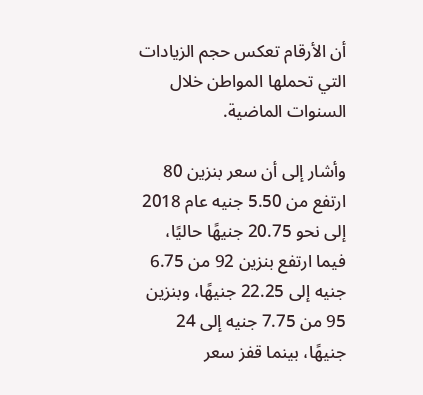أن الأرقام تعكس حجم الزيادات التي تحملها المواطن خلال السنوات الماضية.

وأشار إلى أن سعر بنزين 80 ارتفع من 5.50 جنيه عام 2018 إلى نحو 20.75 جنيهًا حاليًا، فيما ارتفع بنزين 92 من 6.75 جنيه إلى 22.25 جنيهًا، وبنزين 95 من 7.75 جنيه إلى 24 جنيهًا، بينما قفز سعر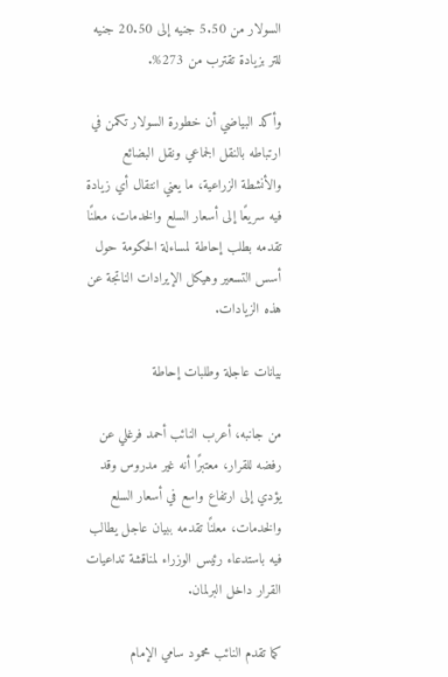السولار من 5.50 جنيه إلى 20.50 جنيه للتر بزيادة تقترب من 273%.

وأكد البياضي أن خطورة السولار تكمن في ارتباطه بالنقل الجماعي ونقل البضائع والأنشطة الزراعية، ما يعني انتقال أي زيادة فيه سريعًا إلى أسعار السلع والخدمات، معلنًا تقدمه بطلب إحاطة لمساءلة الحكومة حول أسس التسعير وهيكل الإيرادات الناتجة عن هذه الزيادات.

بيانات عاجلة وطلبات إحاطة

من جانبه، أعرب النائب أحمد فرغلي عن رفضه للقرار، معتبرًا أنه غير مدروس وقد يؤدي إلى ارتفاع واسع في أسعار السلع والخدمات، معلنًا تقدمه ببيان عاجل يطالب فيه باستدعاء رئيس الوزراء لمناقشة تداعيات القرار داخل البرلمان.

كما تقدم النائب محمود سامي الإمام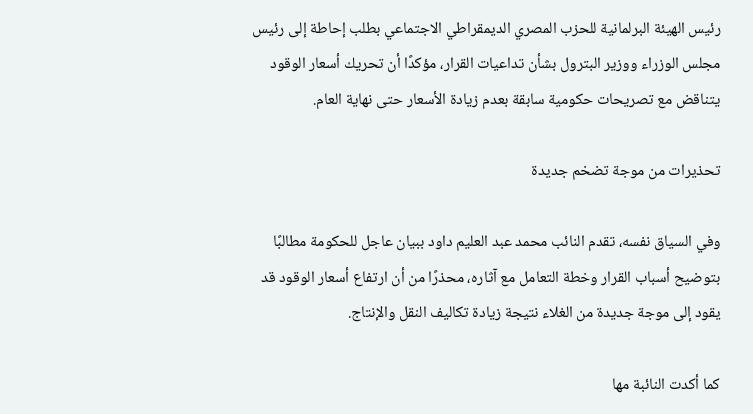رئيس الهيئة البرلمانية للحزب المصري الديمقراطي الاجتماعي بطلب إحاطة إلى رئيس مجلس الوزراء ووزير البترول بشأن تداعيات القرار، مؤكدًا أن تحريك أسعار الوقود يتناقض مع تصريحات حكومية سابقة بعدم زيادة الأسعار حتى نهاية العام.

تحذيرات من موجة تضخم جديدة

وفي السياق نفسه، تقدم النائب محمد عبد العليم داود ببيان عاجل للحكومة مطالبًا بتوضيح أسباب القرار وخطة التعامل مع آثاره، محذرًا من أن ارتفاع أسعار الوقود قد يقود إلى موجة جديدة من الغلاء نتيجة زيادة تكاليف النقل والإنتاج.

كما أكدت النائبة مها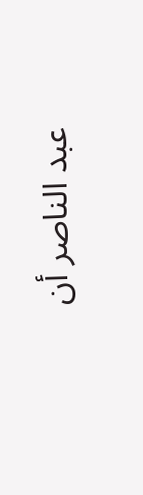عبد الناصر أن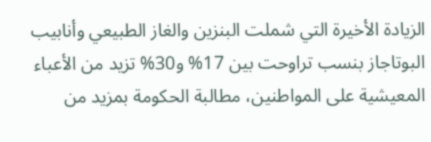الزيادة الأخيرة التي شملت البنزين والغاز الطبيعي وأنابيب البوتاجاز بنسب تراوحت بين 17% و30% تزيد من الأعباء المعيشية على المواطنين، مطالبة الحكومة بمزيد من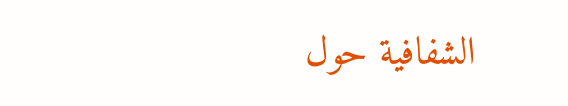الشفافية حول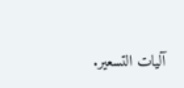آليات التسعير.